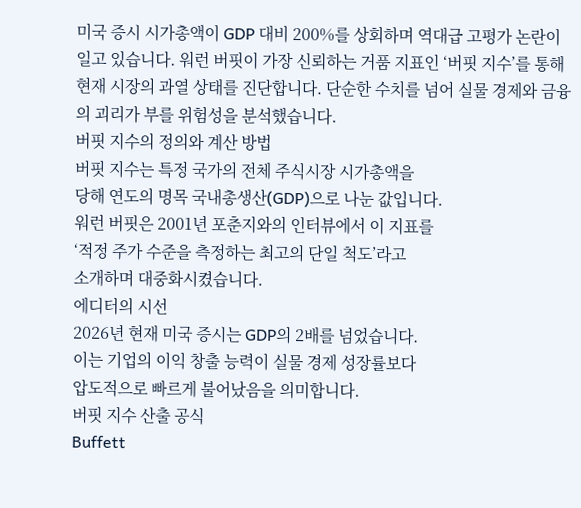미국 증시 시가총액이 GDP 대비 200%를 상회하며 역대급 고평가 논란이 일고 있습니다. 워런 버핏이 가장 신뢰하는 거품 지표인 ‘버핏 지수’를 통해 현재 시장의 과열 상태를 진단합니다. 단순한 수치를 넘어 실물 경제와 금융의 괴리가 부를 위험성을 분석했습니다.
버핏 지수의 정의와 계산 방법
버핏 지수는 특정 국가의 전체 주식시장 시가총액을
당해 연도의 명목 국내총생산(GDP)으로 나눈 값입니다.
워런 버핏은 2001년 포춘지와의 인터뷰에서 이 지표를
‘적정 주가 수준을 측정하는 최고의 단일 척도’라고
소개하며 대중화시켰습니다.
에디터의 시선
2026년 현재 미국 증시는 GDP의 2배를 넘었습니다.
이는 기업의 이익 창출 능력이 실물 경제 성장률보다
압도적으로 빠르게 불어났음을 의미합니다.
버핏 지수 산출 공식
Buffett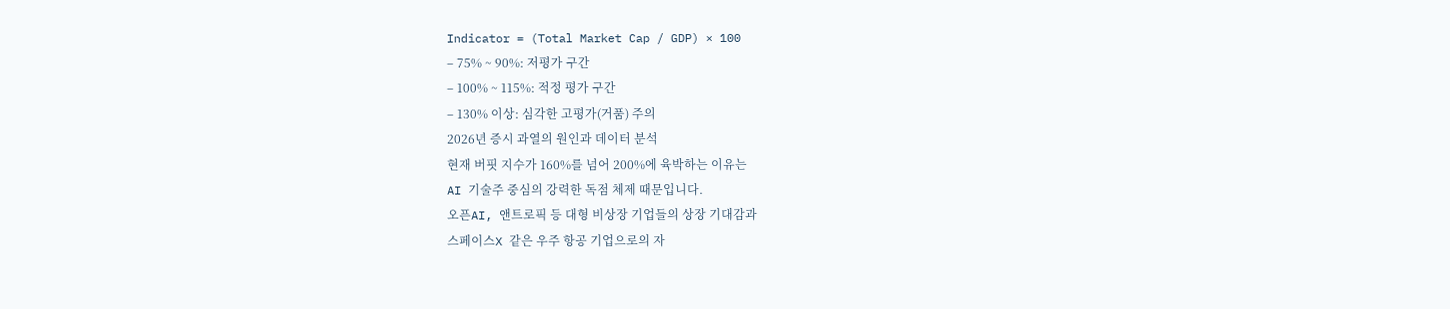Indicator = (Total Market Cap / GDP) × 100
– 75% ~ 90%: 저평가 구간
– 100% ~ 115%: 적정 평가 구간
– 130% 이상: 심각한 고평가(거품) 주의
2026년 증시 과열의 원인과 데이터 분석
현재 버핏 지수가 160%를 넘어 200%에 육박하는 이유는
AI 기술주 중심의 강력한 독점 체제 때문입니다.
오픈AI, 앤트로픽 등 대형 비상장 기업들의 상장 기대감과
스페이스X 같은 우주 항공 기업으로의 자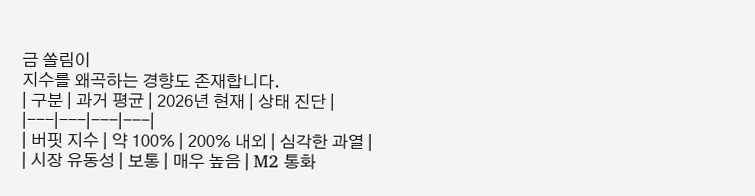금 쏠림이
지수를 왜곡하는 경향도 존재합니다.
| 구분 | 과거 평균 | 2026년 현재 | 상태 진단 |
|---|---|---|---|
| 버핏 지수 | 약 100% | 200% 내외 | 심각한 과열 |
| 시장 유동성 | 보통 | 매우 높음 | M2 통화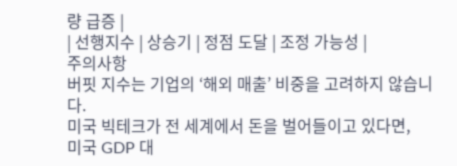량 급증 |
| 선행지수 | 상승기 | 정점 도달 | 조정 가능성 |
주의사항
버핏 지수는 기업의 ‘해외 매출’ 비중을 고려하지 않습니다.
미국 빅테크가 전 세계에서 돈을 벌어들이고 있다면,
미국 GDP 대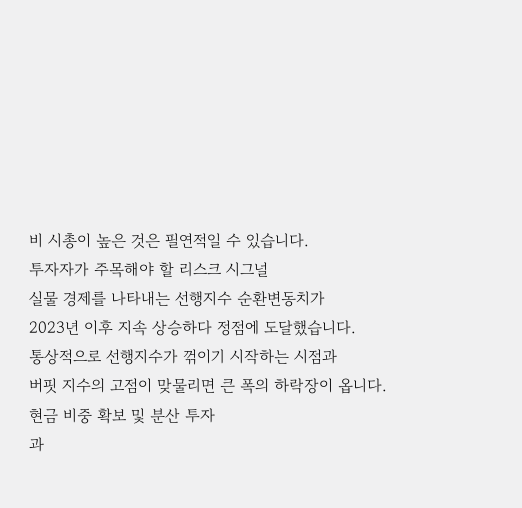비 시총이 높은 것은 필연적일 수 있습니다.
투자자가 주목해야 할 리스크 시그널
실물 경제를 나타내는 선행지수 순환변동치가
2023년 이후 지속 상승하다 정점에 도달했습니다.
통상적으로 선행지수가 꺾이기 시작하는 시점과
버핏 지수의 고점이 맞물리면 큰 폭의 하락장이 옵니다.
현금 비중 확보 및 분산 투자
과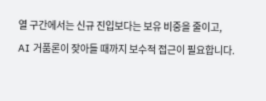열 구간에서는 신규 진입보다는 보유 비중을 줄이고,
AI 거품론이 잦아들 때까지 보수적 접근이 필요합니다.